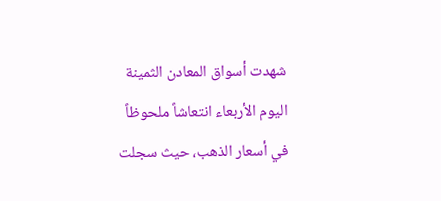شهدت أسواق المعادن الثمينة اليوم الأربعاء انتعاشاً ملحوظاً في أسعار الذهب، حيث سجلت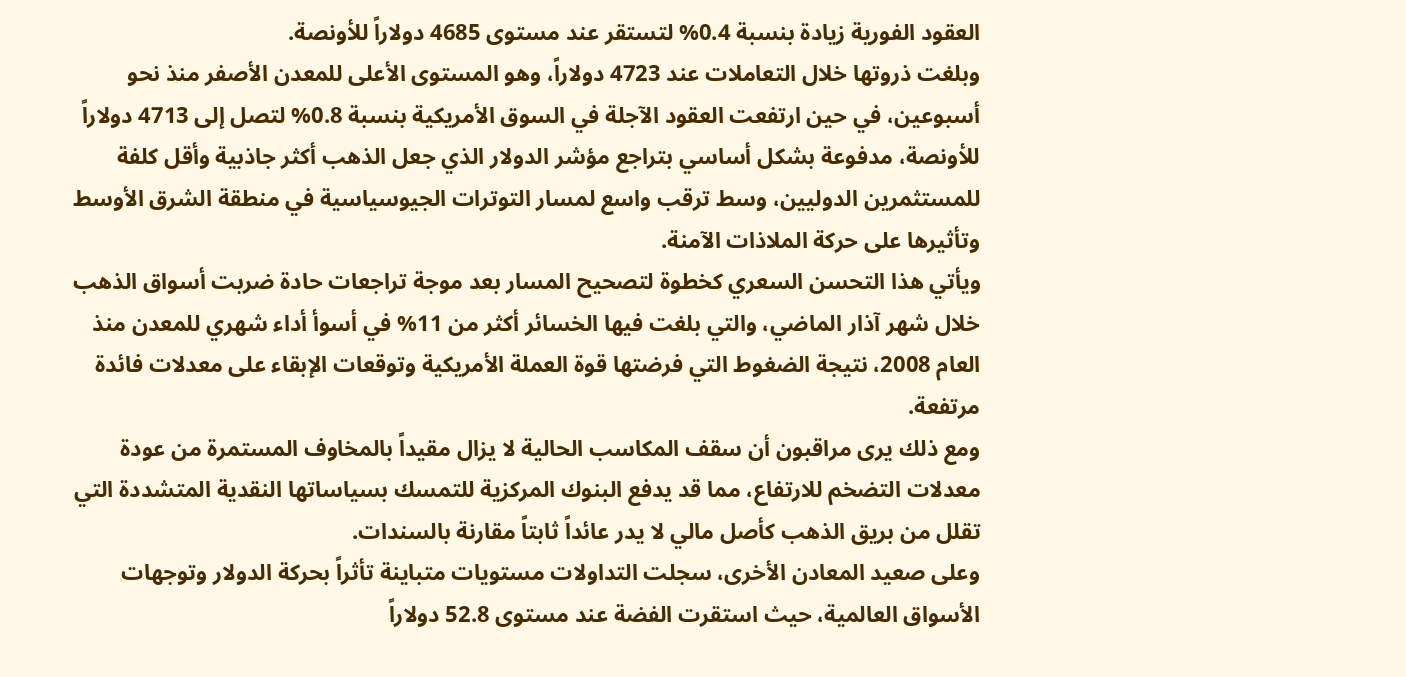العقود الفورية زيادة بنسبة 0.4% لتستقر عند مستوى 4685 دولاراً للأونصة.
وبلغت ذروتها خلال التعاملات عند 4723 دولاراً، وهو المستوى الأعلى للمعدن الأصفر منذ نحو أسبوعين، في حين ارتفعت العقود الآجلة في السوق الأمريكية بنسبة 0.8% لتصل إلى 4713 دولاراً للأونصة، مدفوعة بشكل أساسي بتراجع مؤشر الدولار الذي جعل الذهب أكثر جاذبية وأقل كلفة للمستثمرين الدوليين، وسط ترقب واسع لمسار التوترات الجيوسياسية في منطقة الشرق الأوسط وتأثيرها على حركة الملاذات الآمنة.
ويأتي هذا التحسن السعري كخطوة لتصحيح المسار بعد موجة تراجعات حادة ضربت أسواق الذهب خلال شهر آذار الماضي، والتي بلغت فيها الخسائر أكثر من 11% في أسوأ أداء شهري للمعدن منذ العام 2008، نتيجة الضغوط التي فرضتها قوة العملة الأمريكية وتوقعات الإبقاء على معدلات فائدة مرتفعة.
ومع ذلك يرى مراقبون أن سقف المكاسب الحالية لا يزال مقيداً بالمخاوف المستمرة من عودة معدلات التضخم للارتفاع، مما قد يدفع البنوك المركزية للتمسك بسياساتها النقدية المتشددة التي تقلل من بريق الذهب كأصل مالي لا يدر عائداً ثابتاً مقارنة بالسندات.
وعلى صعيد المعادن الأخرى، سجلت التداولات مستويات متباينة تأثراً بحركة الدولار وتوجهات الأسواق العالمية، حيث استقرت الفضة عند مستوى 52.8 دولاراً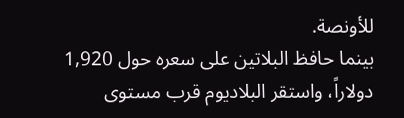للأونصة.
بينما حافظ البلاتين على سعره حول 1,920 دولاراً، واستقر البلاديوم قرب مستوى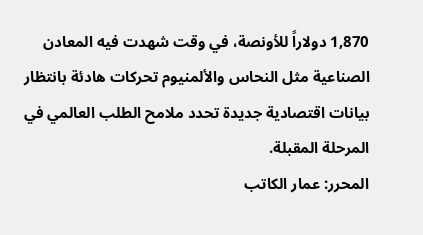1,870 دولاراً للأونصة، في وقت شهدت فيه المعادن الصناعية مثل النحاس والألمنيوم تحركات هادئة بانتظار بيانات اقتصادية جديدة تحدد ملامح الطلب العالمي في المرحلة المقبلة.
المحرر: عمار الكاتب